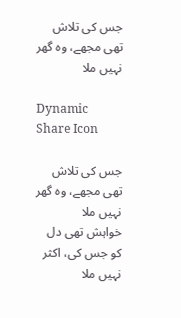جس کی تلاش تھی مجھے، وہ گھر نہیں ملا

Dynamic Share Icon

جس کی تلاش تھی مجھے، وہ گھر نہیں ملا
خواہش تھی دل کو جس کی، اکثر نہیں ملا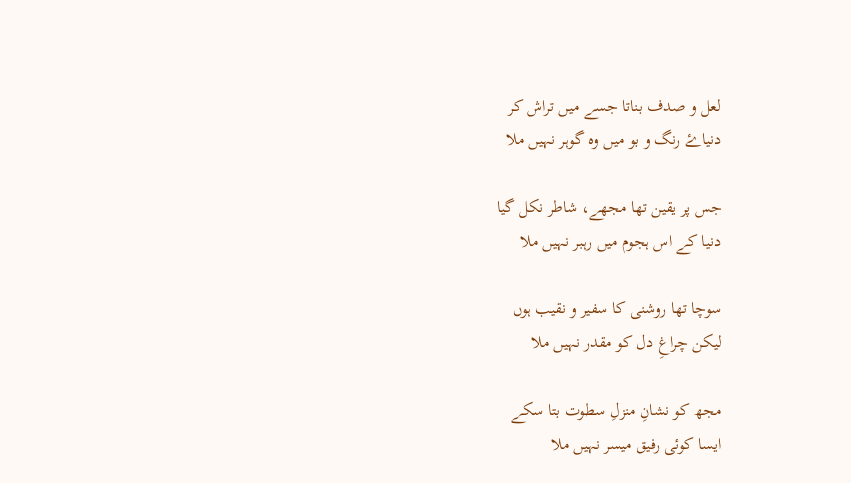لعل و صدف بناتا جسے میں تراش کر
دنیاۓ رنگ و بو میں وہ گوہر نہیں ملا

جس پر یقین تھا مجھے، شاطر نکل گیا
دنیا کے اس ہجوم میں رہبر نہیں ملا

سوچا تھا روشنی کا سفیر و نقیب ہوں
لیکن چراغِ دل کو مقدر نہیں ملا

مجھ کو نشانِ منزلِ سطوت بتا سکے
ایسا کوئی رفیق میسر نہیں ملا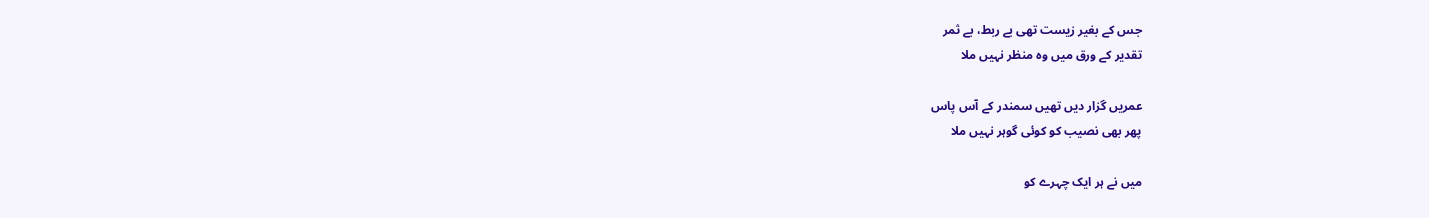جس کے بغیر زیست تھی بے ربط، بے ثمر
تقدیر کے ورق میں وہ منظر نہیں ملا

عمریں گزار دیں تھیں سمندر کے آس پاس
پھر بھی نصیب کو کوئی گوہر نہیں ملا

میں نے ہر ایک چہرے کو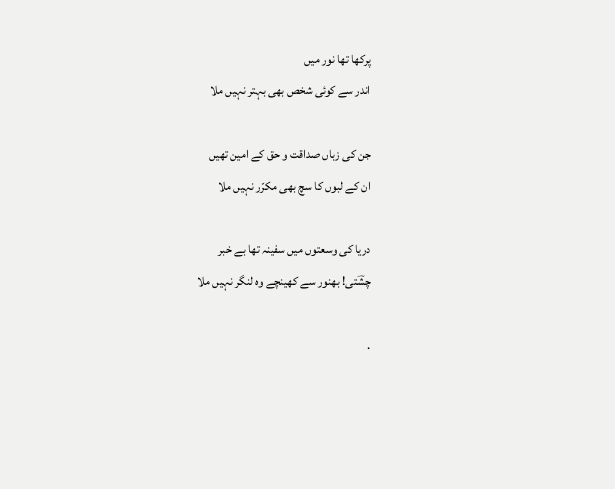پرکھا تھا نور میں
اندر سے کوئی شخص بھی بہتر نہیں ملا

جن کی زباں صداقت و حق کے امین تھیں
ان کے لبوں کا سچ بھی مکرّر نہیں ملا

دریا کی وسعتوں میں سفینہ تھا بے خبر
چشؔتی! بھنور سے کھینچے وہ لنگر نہیں ملا

.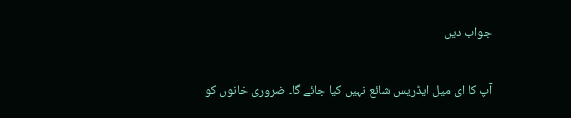جواب دیں

آپ کا ای میل ایڈریس شائع نہیں کیا جائے گا۔ ضروری خانوں کو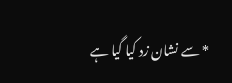* سے نشان زد کیا گیا ہے